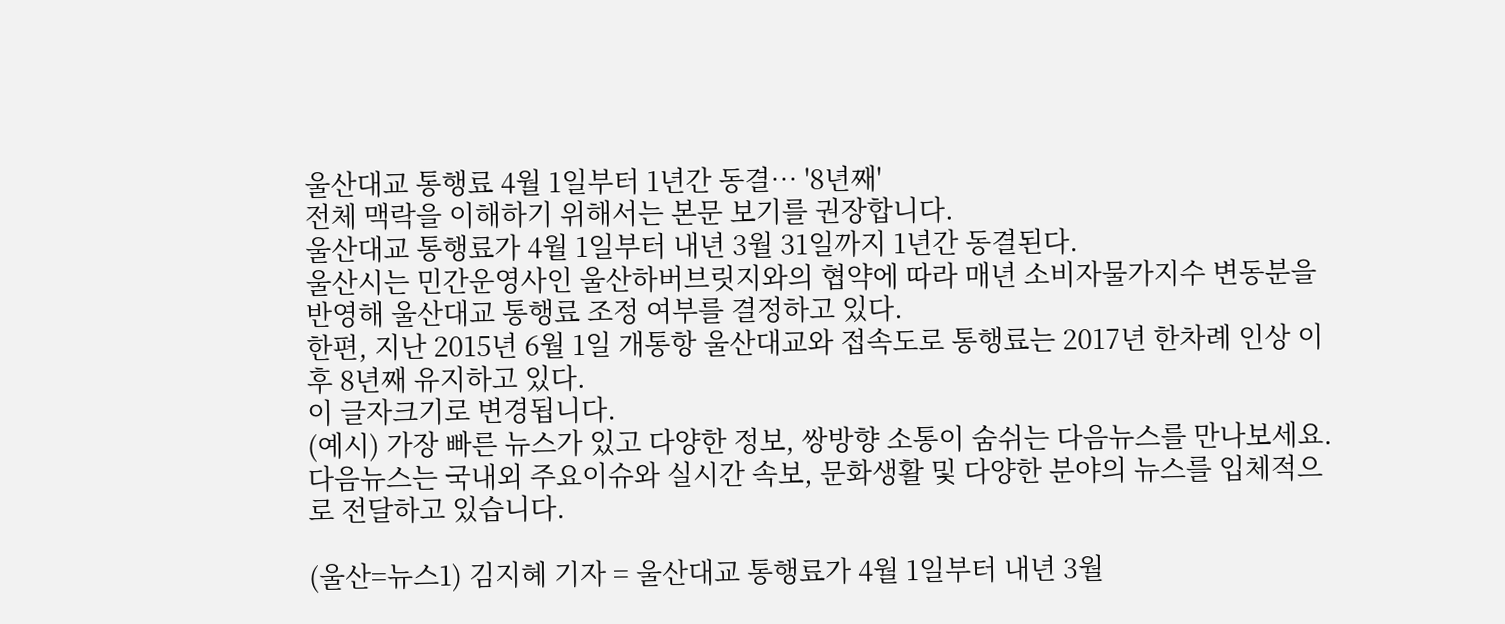울산대교 통행료 4월 1일부터 1년간 동결… '8년째'
전체 맥락을 이해하기 위해서는 본문 보기를 권장합니다.
울산대교 통행료가 4월 1일부터 내년 3월 31일까지 1년간 동결된다.
울산시는 민간운영사인 울산하버브릿지와의 협약에 따라 매년 소비자물가지수 변동분을 반영해 울산대교 통행료 조정 여부를 결정하고 있다.
한편, 지난 2015년 6월 1일 개통항 울산대교와 접속도로 통행료는 2017년 한차례 인상 이후 8년째 유지하고 있다.
이 글자크기로 변경됩니다.
(예시) 가장 빠른 뉴스가 있고 다양한 정보, 쌍방향 소통이 숨쉬는 다음뉴스를 만나보세요. 다음뉴스는 국내외 주요이슈와 실시간 속보, 문화생활 및 다양한 분야의 뉴스를 입체적으로 전달하고 있습니다.

(울산=뉴스1) 김지혜 기자 = 울산대교 통행료가 4월 1일부터 내년 3월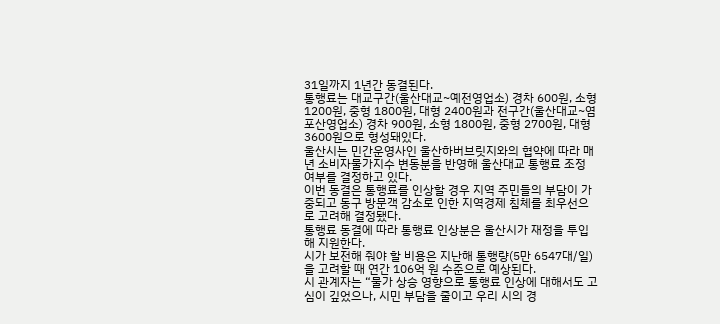31일까지 1년간 동결된다.
통행료는 대교구간(울산대교~예전영업소) 경차 600원, 소형 1200원, 중형 1800원, 대형 2400원과 전구간(울산대교~염포산영업소) 경차 900원, 소형 1800원, 중형 2700원, 대형 3600원으로 형성돼있다.
울산시는 민간운영사인 울산하버브릿지와의 협약에 따라 매년 소비자물가지수 변동분을 반영해 울산대교 통행료 조정 여부를 결정하고 있다.
이번 동결은 통행료를 인상할 경우 지역 주민들의 부담이 가중되고 동구 방문객 감소로 인한 지역경제 침체를 최우선으로 고려해 결정됐다.
통행료 동결에 따라 통행료 인상분은 울산시가 재정을 투입해 지원한다.
시가 보전해 줘야 할 비용은 지난해 통행량(5만 6547대/일)을 고려할 때 연간 106억 원 수준으로 예상된다.
시 관계자는 “물가 상승 영향으로 통행료 인상에 대해서도 고심이 깊었으나, 시민 부담을 줄이고 우리 시의 경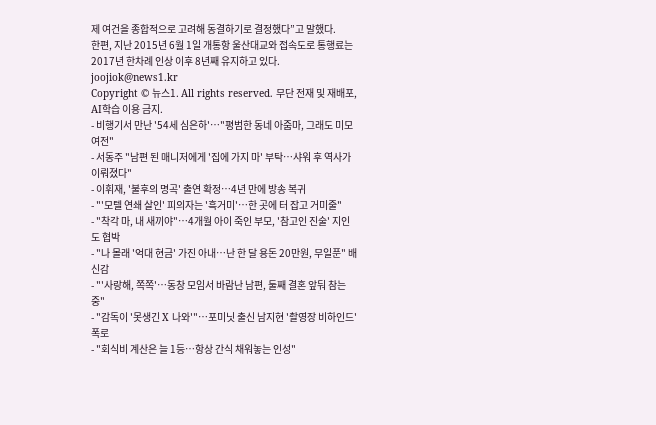제 여건을 종합적으로 고려해 동결하기로 결정했다”고 말했다.
한편, 지난 2015년 6월 1일 개통항 울산대교와 접속도로 통행료는 2017년 한차례 인상 이후 8년째 유지하고 있다.
joojiok@news1.kr
Copyright © 뉴스1. All rights reserved. 무단 전재 및 재배포, AI학습 이용 금지.
- 비행기서 만난 '54세 심은하'…"평범한 동네 아줌마, 그래도 미모 여전"
- 서동주 "남편 된 매니저에게 '집에 가지 마' 부탁…샤워 후 역사가 이뤄졌다"
- 이휘재, '불후의 명곡' 출연 확정…4년 만에 방송 복귀
- "'모텔 연쇄 살인' 피의자는 '흑거미'…한 곳에 터 잡고 거미줄"
- "착각 마, 내 새끼야"…4개월 아이 죽인 부모, '참고인 진술' 지인도 협박
- "나 몰래 '억대 현금' 가진 아내…난 한 달 용돈 20만원, 무일푼" 배신감
- "'사랑해, 쪽쪽'…동창 모임서 바람난 남편, 둘째 결혼 앞둬 참는 중"
- "감독이 '못생긴 X 나와'"…포미닛 출신 남지현 '촬영장 비하인드' 폭로
- "회식비 계산은 늘 1등…항상 간식 채워놓는 인성"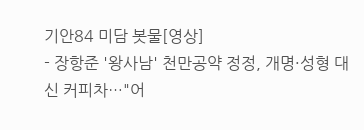기안84 미담 봇물[영상]
- 장항준 '왕사남' 천만공약 정정, 개명·성형 대신 커피차…"어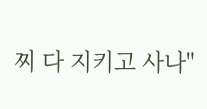찌 다 지키고 사나"